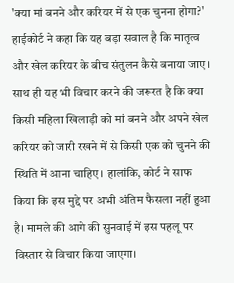'क्या मां बनने और करियर में से एक चुनना होगा?'
हाईकोर्ट ने कहा कि यह बड़ा सवाल है कि मातृत्व और खेल करियर के बीच संतुलन कैसे बनाया जाए। साथ ही यह भी विचार करने की जरूरत है कि क्या किसी महिला खिलाड़ी को मां बनने और अपने खेल करियर को जारी रखने में से किसी एक को चुनने की स्थिति में आना चाहिए। हालांकि, कोर्ट ने साफ किया कि इस मुद्दे पर अभी अंतिम फैसला नहीं हुआ है। मामले की आगे की सुनवाई में इस पहलू पर विस्तार से विचार किया जाएगा।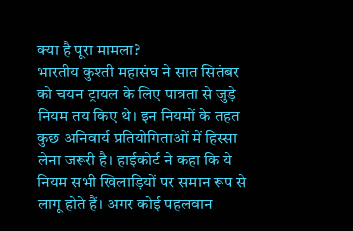क्या है पूरा मामला?
भारतीय कुश्ती महासंघ ने सात सितंबर को चयन ट्रायल के लिए पात्रता से जुड़े नियम तय किए थे। इन नियमों के तहत कुछ अनिवार्य प्रतियोगिताओं में हिस्सा लेना जरूरी है। हाईकोर्ट ने कहा कि ये नियम सभी खिलाड़ियों पर समान रूप से लागू होते हैं। अगर कोई पहलवान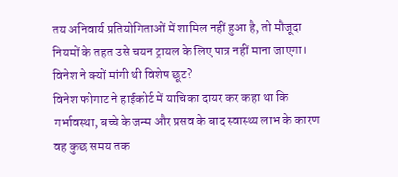तय अनिवार्य प्रतियोगिताओं में शामिल नहीं हुआ है, तो मौजूदा नियमों के तहत उसे चयन ट्रायल के लिए पात्र नहीं माना जाएगा।
विनेश ने क्यों मांगी थी विशेष छूट?
विनेश फोगाट ने हाईकोर्ट में याचिका दायर कर कहा था कि गर्भावस्था, बच्चे के जन्म और प्रसव के बाद स्वास्थ्य लाभ के कारण वह कुछ समय तक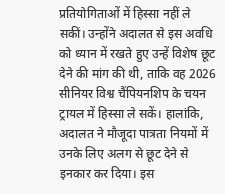प्रतियोगिताओं में हिस्सा नहीं ले सकीं। उन्होंने अदालत से इस अवधि को ध्यान में रखते हुए उन्हें विशेष छूट देने की मांग की थी, ताकि वह 2026 सीनियर विश्व चैंपियनशिप के चयन ट्रायल में हिस्सा ले सकें। हालांकि, अदालत ने मौजूदा पात्रता नियमों में उनके लिए अलग से छूट देने से इनकार कर दिया। इस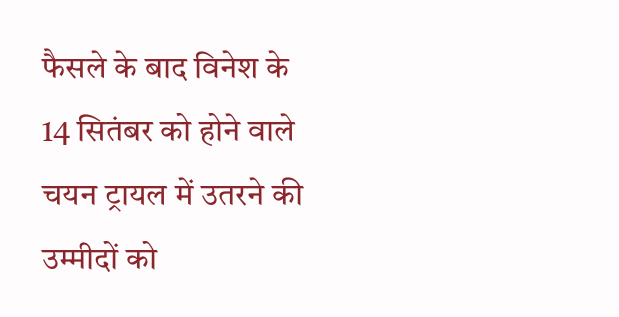फैसले के बाद विनेश के 14 सितंबर को होने वाले चयन ट्रायल में उतरने की उम्मीदों को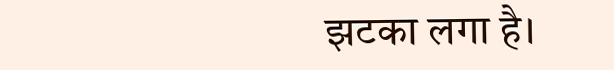झटका लगा है।